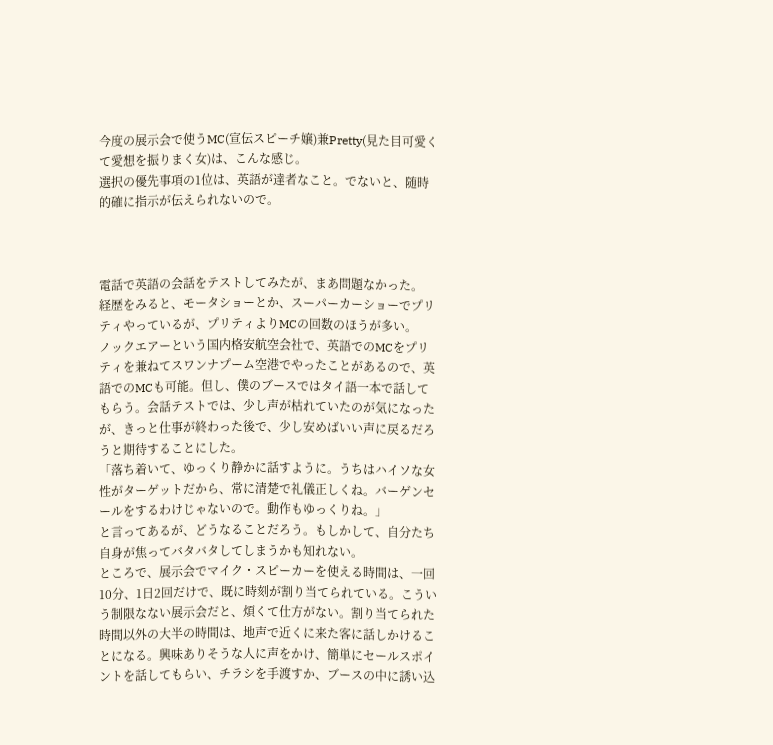今度の展示会で使うMC(宣伝スピーチ嬢)兼Pretty(見た目可愛くて愛想を振りまく女)は、こんな感じ。
選択の優先事項の1位は、英語が達者なこと。でないと、随時的確に指示が伝えられないので。



電話で英語の会話をテストしてみたが、まあ問題なかった。
経歴をみると、モータショーとか、スーパーカーショーでプリティやっているが、プリティよりMCの回数のほうが多い。
ノックエアーという国内格安航空会社で、英語でのMCをプリティを兼ねてスワンナプーム空港でやったことがあるので、英語でのMCも可能。但し、僕のブースではタイ語一本で話してもらう。会話テストでは、少し声が枯れていたのが気になったが、きっと仕事が終わった後で、少し安めばいい声に戻るだろうと期待することにした。
「落ち着いて、ゆっくり静かに話すように。うちはハイソな女性がターゲットだから、常に清楚で礼儀正しくね。バーゲンセールをするわけじゃないので。動作もゆっくりね。」
と言ってあるが、どうなることだろう。もしかして、自分たち自身が焦ってバタバタしてしまうかも知れない。
ところで、展示会でマイク・スピーカーを使える時間は、一回10分、1日2回だけで、既に時刻が割り当てられている。こういう制限なない展示会だと、煩くて仕方がない。割り当てられた時間以外の大半の時間は、地声で近くに来た客に話しかけることになる。興味ありそうな人に声をかけ、簡単にセールスポイントを話してもらい、チラシを手渡すか、ブースの中に誘い込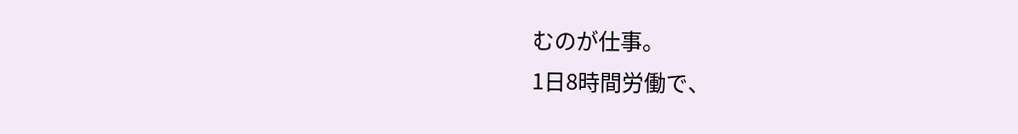むのが仕事。
1日8時間労働で、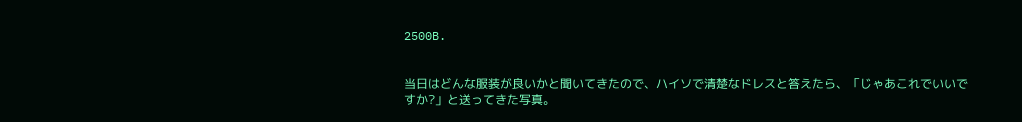2500B.


当日はどんな服装が良いかと聞いてきたので、ハイソで清楚なドレスと答えたら、「じゃあこれでいいですか?」と送ってきた写真。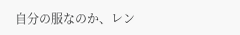自分の服なのか、レン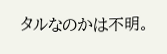タルなのかは不明。